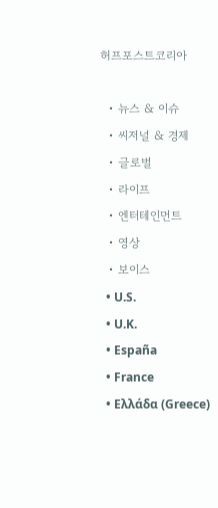허프포스트코리아

  • 뉴스 & 이슈
  • 씨저널 & 경제
  • 글로벌
  • 라이프
  • 엔터테인먼트
  • 영상
  • 보이스
  • U.S.
  • U.K.
  • España
  • France
  • Ελλάδα (Greece)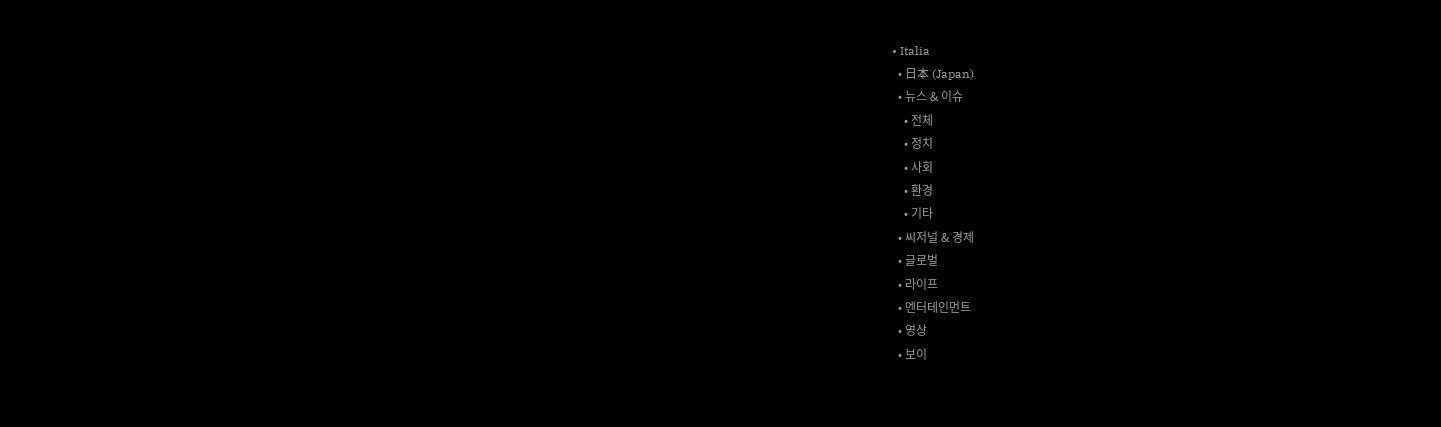• Italia
  • 日本 (Japan)
  • 뉴스 & 이슈
    • 전체
    • 정치
    • 사회
    • 환경
    • 기타
  • 씨저널 & 경제
  • 글로벌
  • 라이프
  • 엔터테인먼트
  • 영상
  • 보이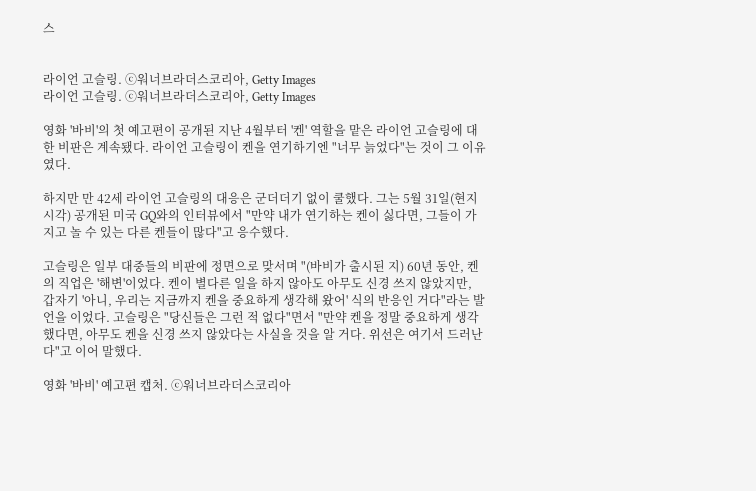스


라이언 고슬링. ⓒ워너브라더스코리아, Getty Images
라이언 고슬링. ⓒ워너브라더스코리아, Getty Images

영화 '바비'의 첫 예고편이 공개된 지난 4월부터 '켄' 역할을 맡은 라이언 고슬링에 대한 비판은 계속됐다. 라이언 고슬링이 켄을 연기하기엔 "너무 늙었다"는 것이 그 이유였다.

하지만 만 42세 라이언 고슬링의 대응은 군더더기 없이 쿨했다. 그는 5월 31일(현지시각) 공개된 미국 GQ와의 인터뷰에서 "만약 내가 연기하는 켄이 싫다면, 그들이 가지고 놀 수 있는 다른 켄들이 많다"고 응수했다.

고슬링은 일부 대중들의 비판에 정면으로 맞서며 "(바비가 출시된 지) 60년 동안, 켄의 직업은 '해변'이었다. 켄이 별다른 일을 하지 않아도 아무도 신경 쓰지 않았지만, 갑자기 '아니, 우리는 지금까지 켄을 중요하게 생각해 왔어' 식의 반응인 거다"라는 발언을 이었다. 고슬링은 "당신들은 그런 적 없다"면서 "만약 켄을 정말 중요하게 생각했다면, 아무도 켄을 신경 쓰지 않았다는 사실을 것을 알 거다. 위선은 여기서 드러난다"고 이어 말했다.

영화 '바비' 예고편 캡처. ⓒ워너브라더스코리아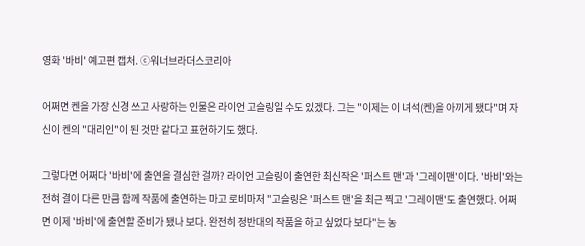영화 '바비' 예고편 캡처. ⓒ워너브라더스코리아

어쩌면 켄을 가장 신경 쓰고 사랑하는 인물은 라이언 고슬링일 수도 있겠다. 그는 "이제는 이 녀석(켄)을 아끼게 됐다"며 자신이 켄의 "대리인"이 된 것만 같다고 표현하기도 했다.

그렇다면 어쩌다 '바비'에 출연을 결심한 걸까? 라이언 고슬링이 출연한 최신작은 '퍼스트 맨'과 '그레이맨'이다. '바비'와는 전혀 결이 다른 만큼 함께 작품에 출연하는 마고 로비마저 "고슬링은 '퍼스트 맨'을 최근 찍고 '그레이맨'도 출연했다. 어쩌면 이제 '바비'에 출연할 준비가 됐나 보다. 완전히 정반대의 작품을 하고 싶었다 보다"는 농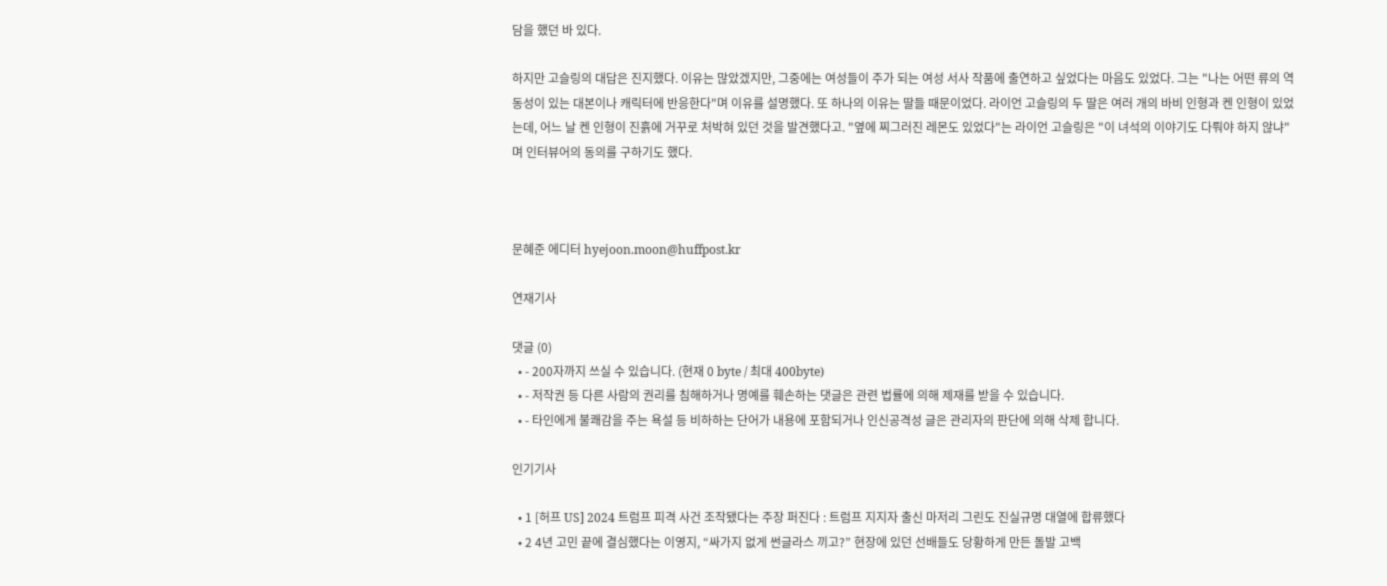담을 했던 바 있다.

하지만 고슬링의 대답은 진지했다. 이유는 많았겠지만, 그중에는 여성들이 주가 되는 여성 서사 작품에 출연하고 싶었다는 마음도 있었다. 그는 "나는 어떤 류의 역동성이 있는 대본이나 캐릭터에 반응한다"며 이유를 설명했다. 또 하나의 이유는 딸들 때문이었다. 라이언 고슬링의 두 딸은 여러 개의 바비 인형과 켄 인형이 있었는데, 어느 날 켄 인형이 진흙에 거꾸로 처박혀 있던 것을 발견했다고. "옆에 찌그러진 레몬도 있었다"는 라이언 고슬링은 "이 녀석의 이야기도 다뤄야 하지 않냐"며 인터뷰어의 동의를 구하기도 했다.



문혜준 에디터 hyejoon.moon@huffpost.kr

연재기사

댓글 (0)
  • - 200자까지 쓰실 수 있습니다. (현재 0 byte / 최대 400byte)
  • - 저작권 등 다른 사람의 권리를 침해하거나 명예를 훼손하는 댓글은 관련 법률에 의해 제재를 받을 수 있습니다.
  • - 타인에게 불쾌감을 주는 욕설 등 비하하는 단어가 내용에 포함되거나 인신공격성 글은 관리자의 판단에 의해 삭제 합니다.

인기기사

  • 1 [허프 US] 2024 트럼프 피격 사건 조작됐다는 주장 퍼진다 : 트럼프 지지자 출신 마저리 그린도 진실규명 대열에 합류했다
  • 2 4년 고민 끝에 결심했다는 이영지, “싸가지 없게 썬글라스 끼고?” 현장에 있던 선배들도 당황하게 만든 돌발 고백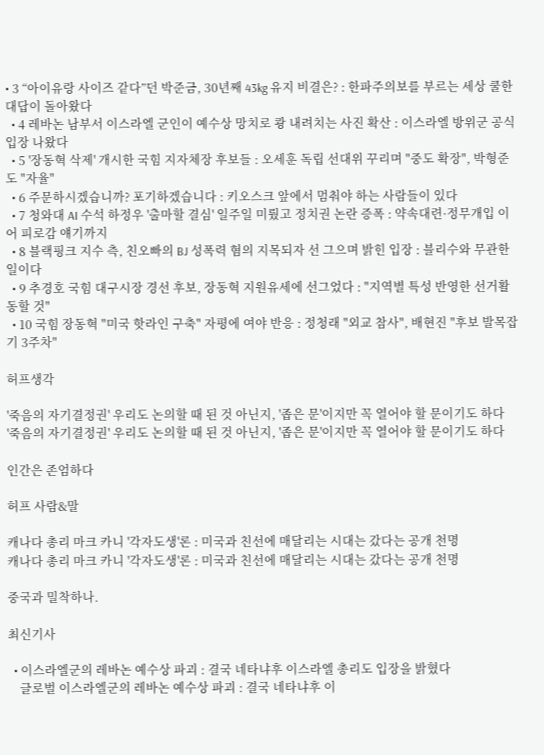• 3 “아이유랑 사이즈 같다”던 박준금, 30년째 43kg 유지 비결은? : 한파주의보를 부르는 세상 쿨한 대답이 돌아왔다
  • 4 레바논 남부서 이스라엘 군인이 예수상 망치로 쾅 내려치는 사진 확산 : 이스라엘 방위군 공식 입장 나왔다
  • 5 '장동혁 삭제' 개시한 국힘 지자체장 후보들 : 오세훈 독립 선대위 꾸리며 "중도 확장", 박형준도 "자율"
  • 6 주문하시겠습니까? 포기하겠습니다 : 키오스크 앞에서 멈춰야 하는 사람들이 있다
  • 7 청와대 AI 수석 하정우 '출마할 결심' 일주일 미뤘고 정치권 논란 증폭 : 약속대련·정무개입 이어 피로감 얘기까지
  • 8 블랙핑크 지수 측, 친오빠의 BJ 성폭력 혐의 지목되자 선 그으며 밝힌 입장 : 블리수와 무관한 일이다
  • 9 추경호 국힘 대구시장 경선 후보, 장동혁 지원유세에 선그었다 : "지역별 특성 반영한 선거활동할 것"
  • 10 국힘 장동혁 "미국 핫라인 구축" 자평에 여야 반응 : 정청래 "외교 참사", 배현진 "후보 발목잡기 3주차"

허프생각

'죽음의 자기결정권' 우리도 논의할 때 된 것 아닌지, '좁은 문'이지만 꼭 열어야 할 문이기도 하다
'죽음의 자기결정권' 우리도 논의할 때 된 것 아닌지, '좁은 문'이지만 꼭 열어야 할 문이기도 하다

인간은 존엄하다

허프 사람&말

캐나다 총리 마크 카니 '각자도생'론 : 미국과 친선에 매달리는 시대는 갔다는 공개 천명
캐나다 총리 마크 카니 '각자도생'론 : 미국과 친선에 매달리는 시대는 갔다는 공개 천명

중국과 밀착하나.

최신기사

  • 이스라엘군의 레바논 예수상 파괴 : 결국 네타냐후 이스라엘 총리도 입장을 밝혔다
    글로벌 이스라엘군의 레바논 예수상 파괴 : 결국 네타냐후 이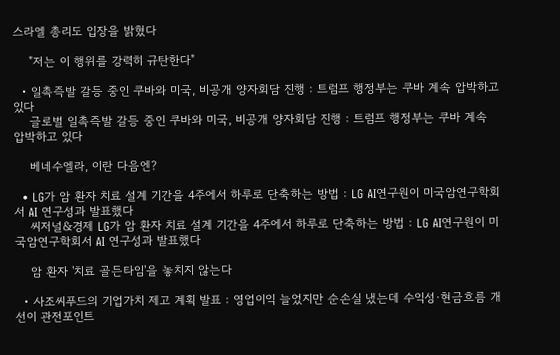스라엘 총리도 입장을 밝혔다

    "저는 이 행위를 강력히 규탄한다"

  • 일촉즉발 갈등 중인 쿠바와 미국, 비공개 양자회담 진행 : 트럼프 행정부는 쿠바 계속 압박하고 있다
    글로벌 일촉즉발 갈등 중인 쿠바와 미국, 비공개 양자회담 진행 : 트럼프 행정부는 쿠바 계속 압박하고 있다

    베네수엘라, 이란 다음엔?

  • LG가 암 환자 치료 설계 기간을 4주에서 하루로 단축하는 방법 : LG AI연구원이 미국암연구학회서 AI 연구성과 발표했다
    씨저널&경제 LG가 암 환자 치료 설계 기간을 4주에서 하루로 단축하는 방법 : LG AI연구원이 미국암연구학회서 AI 연구성과 발표했다

    암 환자 '치료 골든타임'을 놓치지 않는다

  • 사조씨푸드의 기업가치 제고 계획 발표 : 영업이익 늘었지만 순손실 냈는데 수익성·현금흐름 개선이 관전포인트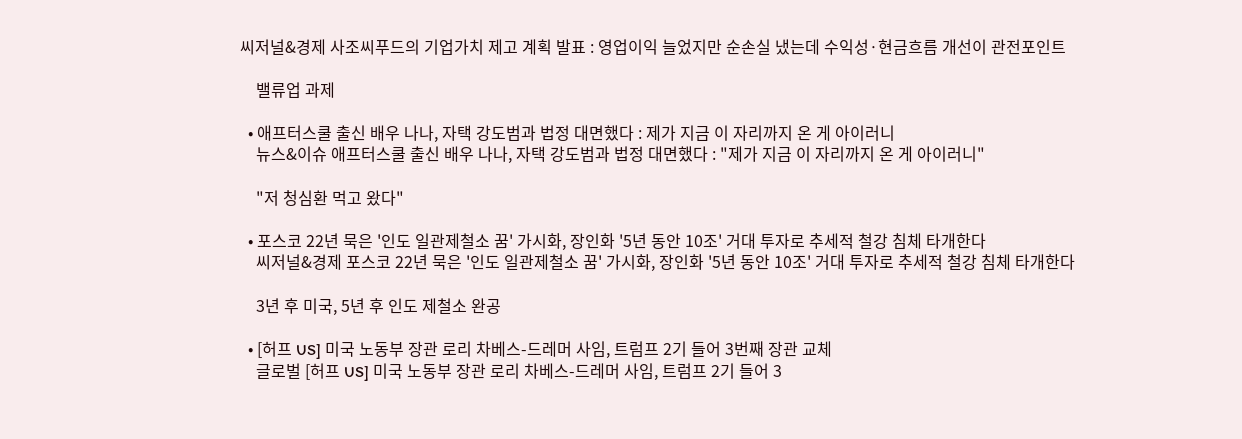씨저널&경제 사조씨푸드의 기업가치 제고 계획 발표 : 영업이익 늘었지만 순손실 냈는데 수익성·현금흐름 개선이 관전포인트

    밸류업 과제

  • 애프터스쿨 출신 배우 나나, 자택 강도범과 법정 대면했다 : 제가 지금 이 자리까지 온 게 아이러니
    뉴스&이슈 애프터스쿨 출신 배우 나나, 자택 강도범과 법정 대면했다 : "제가 지금 이 자리까지 온 게 아이러니"

    "저 청심환 먹고 왔다"

  • 포스코 22년 묵은 '인도 일관제철소 꿈' 가시화, 장인화 '5년 동안 10조' 거대 투자로 추세적 철강 침체 타개한다
    씨저널&경제 포스코 22년 묵은 '인도 일관제철소 꿈' 가시화, 장인화 '5년 동안 10조' 거대 투자로 추세적 철강 침체 타개한다

    3년 후 미국, 5년 후 인도 제철소 완공

  • [허프 US] 미국 노동부 장관 로리 차베스-드레머 사임, 트럼프 2기 들어 3번째 장관 교체
    글로벌 [허프 US] 미국 노동부 장관 로리 차베스-드레머 사임, 트럼프 2기 들어 3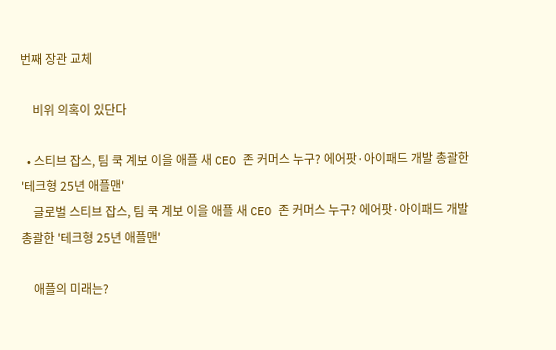번째 장관 교체

    비위 의혹이 있단다

  • 스티브 잡스, 팀 쿡 계보 이을 애플 새 CEO 존 커머스 누구? 에어팟·아이패드 개발 총괄한 '테크형 25년 애플맨'
    글로벌 스티브 잡스, 팀 쿡 계보 이을 애플 새 CEO 존 커머스 누구? 에어팟·아이패드 개발 총괄한 '테크형 25년 애플맨'

    애플의 미래는?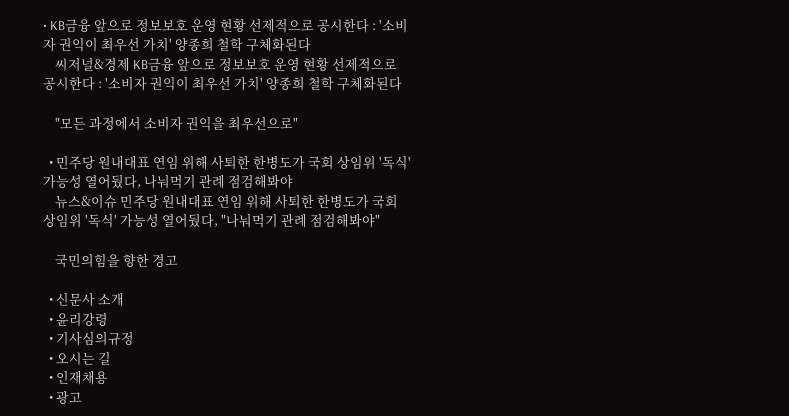• KB금융 앞으로 정보보호 운영 현황 선제적으로 공시한다 : '소비자 권익이 최우선 가치' 양종희 철학 구체화된다
    씨저널&경제 KB금융 앞으로 정보보호 운영 현황 선제적으로 공시한다 : '소비자 권익이 최우선 가치' 양종희 철학 구체화된다

    "모든 과정에서 소비자 권익을 최우선으로"

  • 민주당 원내대표 연임 위해 사퇴한 한병도가 국회 상임위 '독식' 가능성 열어뒀다, 나눠먹기 관례 점검해봐야
    뉴스&이슈 민주당 원내대표 연임 위해 사퇴한 한병도가 국회 상임위 '독식' 가능성 열어뒀다, "나눠먹기 관례 점검해봐야"

    국민의힘을 향한 경고

  • 신문사 소개
  • 윤리강령
  • 기사심의규정
  • 오시는 길
  • 인재채용
  • 광고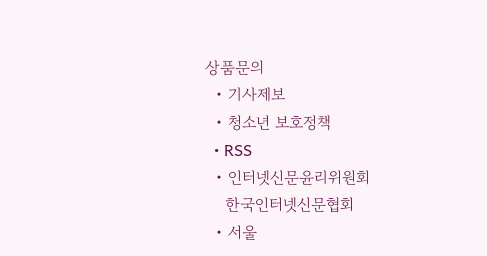상품문의
  • 기사제보
  • 청소년 보호정책
  • RSS
  • 인터넷신문윤리위원회
    한국인터넷신문협회
  • 서울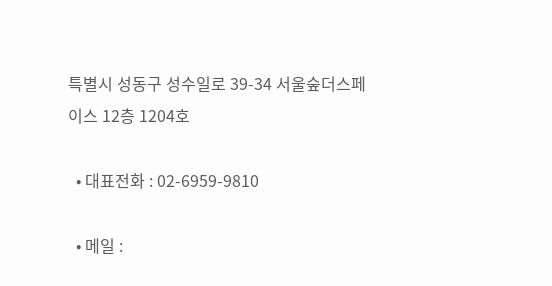특별시 성동구 성수일로 39-34 서울숲더스페이스 12층 1204호

  • 대표전화 : 02-6959-9810

  • 메일 :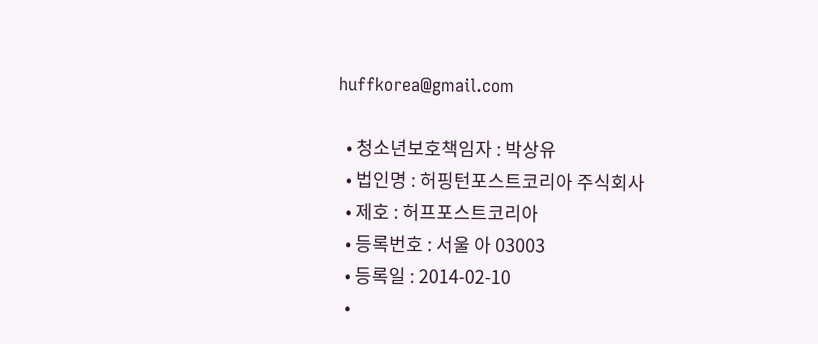huffkorea@gmail.com

  • 청소년보호책임자 : 박상유
  • 법인명 : 허핑턴포스트코리아 주식회사
  • 제호 : 허프포스트코리아
  • 등록번호 : 서울 아 03003
  • 등록일 : 2014-02-10
  •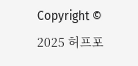Copyright © 2025 허프포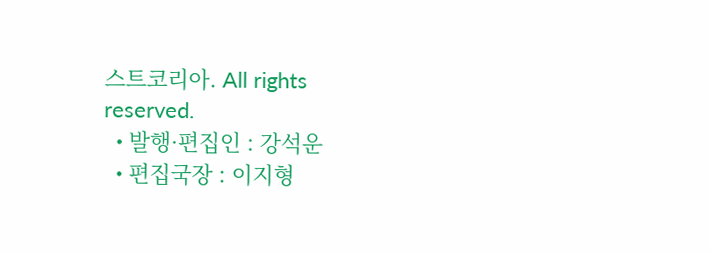스트코리아. All rights reserved.
  • 발행·편집인 : 강석운
  • 편집국장 : 이지형